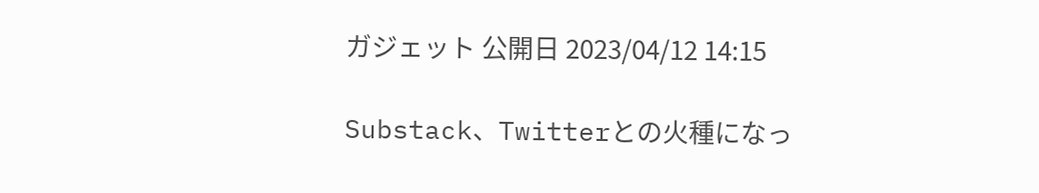ガジェット 公開日 2023/04/12 14:15

Substack、Twitterとの火種になっ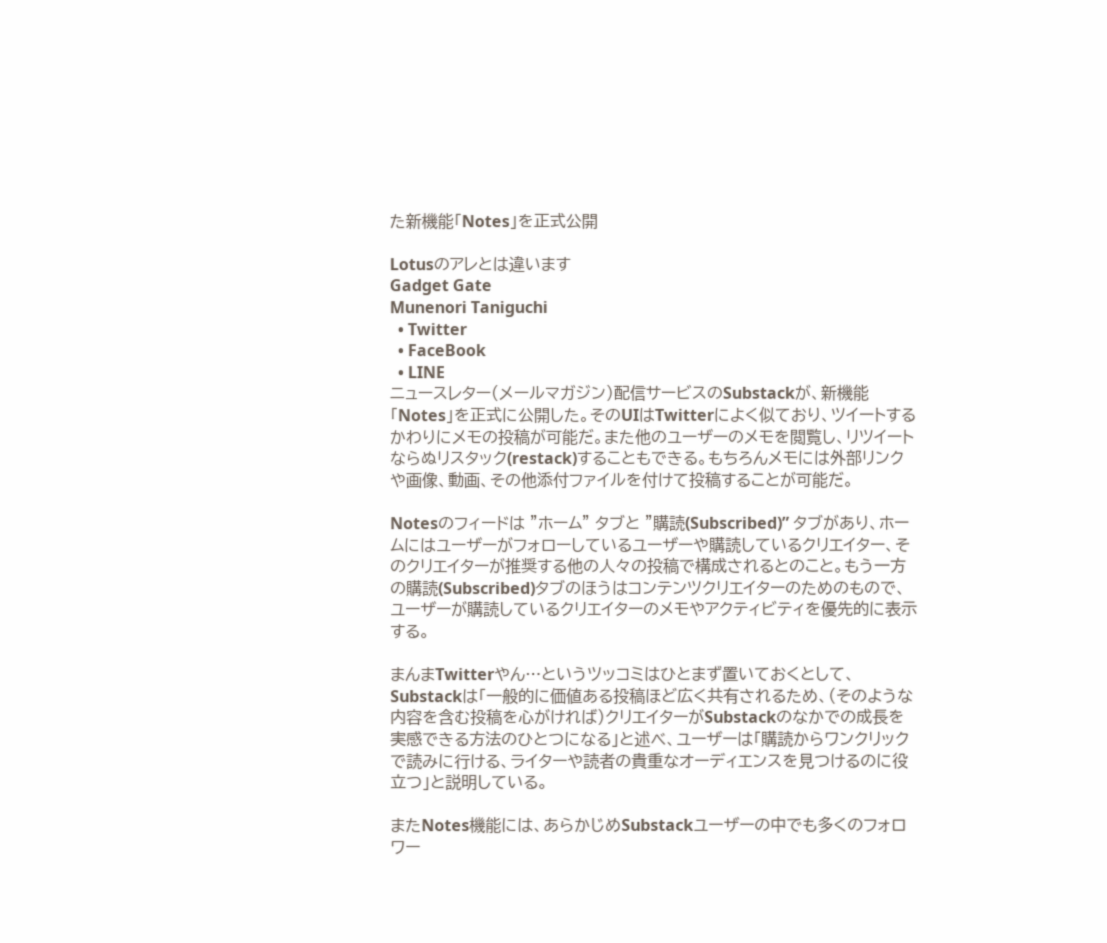た新機能「Notes」を正式公開

Lotusのアレとは違います
Gadget Gate
Munenori Taniguchi
  • Twitter
  • FaceBook
  • LINE
ニュースレター(メールマガジン)配信サービスのSubstackが、新機能「Notes」を正式に公開した。そのUIはTwitterによく似ており、ツイートするかわりにメモの投稿が可能だ。また他のユーザーのメモを閲覧し、リツイートならぬリスタック(restack)することもできる。もちろんメモには外部リンクや画像、動画、その他添付ファイルを付けて投稿することが可能だ。

Notesのフィードは ”ホーム” タブと ”購読(Subscribed)” タブがあり、ホームにはユーザーがフォローしているユーザーや購読しているクリエイター、そのクリエイターが推奨する他の人々の投稿で構成されるとのこと。もう一方の購読(Subscribed)タブのほうはコンテンツクリエイターのためのもので、ユーザーが購読しているクリエイターのメモやアクティビティを優先的に表示する。

まんまTwitterやん…というツッコミはひとまず置いておくとして、Substackは「一般的に価値ある投稿ほど広く共有されるため、(そのような内容を含む投稿を心がければ)クリエイターがSubstackのなかでの成長を実感できる方法のひとつになる」と述べ、ユーザーは「購読からワンクリックで読みに行ける、ライターや読者の貴重なオーディエンスを見つけるのに役立つ」と説明している。

またNotes機能には、あらかじめSubstackユーザーの中でも多くのフォロワー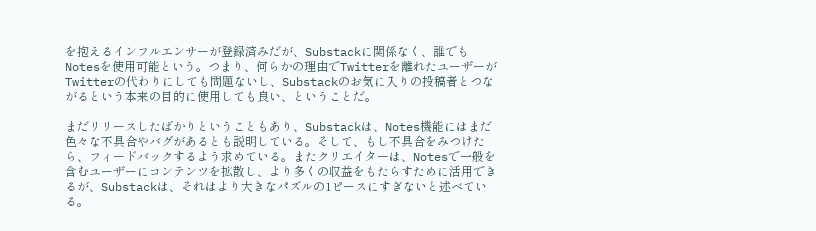を抱えるインフルエンサーが登録済みだが、Substackに関係なく、誰でもNotesを使用可能という。つまり、何らかの理由でTwitterを離れたユーザーがTwitterの代わりにしても問題ないし、Substackのお気に入りの投稿者とつながるという本来の目的に使用しても良い、ということだ。

まだリリースしたばかりということもあり、Substackは、Notes機能にはまだ色々な不具合やバグがあるとも説明している。そして、もし不具合をみつけたら、フィードバックするよう求めている。またクリエイターは、Notesで一般を含むユーザーにコンテンツを拡散し、より多くの収益をもたらすために活用できるが、Substackは、それはより大きなパズルの1ピースにすぎないと述べている。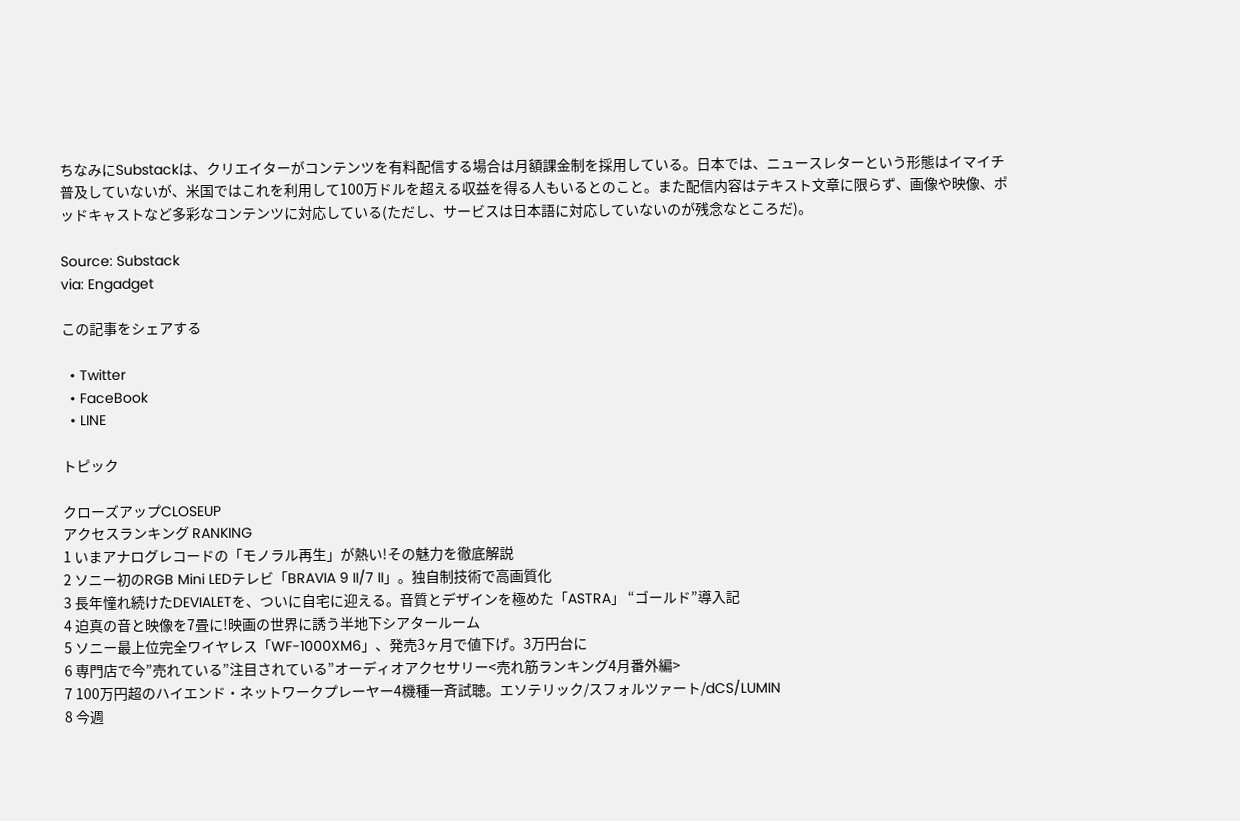ちなみにSubstackは、クリエイターがコンテンツを有料配信する場合は月額課金制を採用している。日本では、ニュースレターという形態はイマイチ普及していないが、米国ではこれを利用して100万ドルを超える収益を得る人もいるとのこと。また配信内容はテキスト文章に限らず、画像や映像、ポッドキャストなど多彩なコンテンツに対応している(ただし、サービスは日本語に対応していないのが残念なところだ)。

Source: Substack
via: Engadget

この記事をシェアする

  • Twitter
  • FaceBook
  • LINE

トピック

クローズアップCLOSEUP
アクセスランキング RANKING
1 いまアナログレコードの「モノラル再生」が熱い!その魅力を徹底解説
2 ソニー初のRGB Mini LEDテレビ「BRAVIA 9 II/7 II」。独自制技術で高画質化
3 長年憧れ続けたDEVIALETを、ついに自宅に迎える。音質とデザインを極めた「ASTRA」 “ゴールド”導入記
4 迫真の音と映像を7畳に!映画の世界に誘う半地下シアタールーム
5 ソニー最上位完全ワイヤレス「WF-1000XM6」、発売3ヶ月で値下げ。3万円台に
6 専門店で今”売れている”注目されている”オーディオアクセサリー<売れ筋ランキング4月番外編>
7 100万円超のハイエンド・ネットワークプレーヤー4機種一斉試聴。エソテリック/スフォルツァート/dCS/LUMIN
8 今週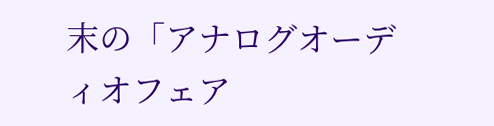末の「アナログオーディオフェア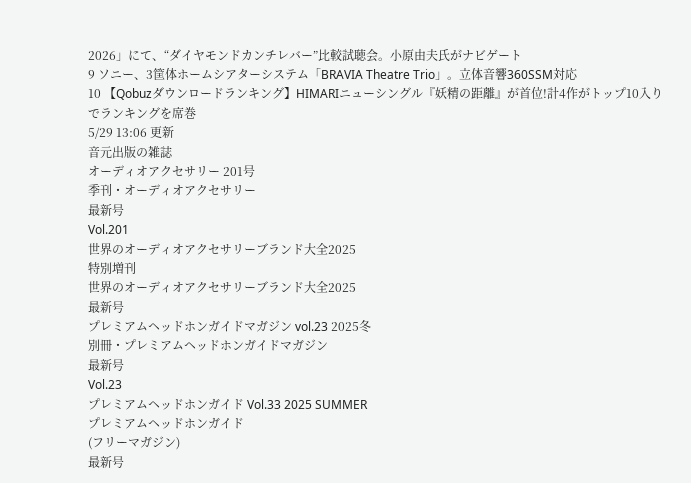2026」にて、“ダイヤモンドカンチレバー”比較試聴会。小原由夫氏がナビゲート
9 ソニー、3筐体ホームシアターシステム「BRAVIA Theatre Trio」。立体音響360SSM対応
10 【Qobuzダウンロードランキング】HIMARIニューシングル『妖精の距離』が首位!計4作がトップ10入りでランキングを席巻
5/29 13:06 更新
音元出版の雑誌
オーディオアクセサリー 201号
季刊・オーディオアクセサリー
最新号
Vol.201
世界のオーディオアクセサリーブランド大全2025
特別増刊
世界のオーディオアクセサリーブランド大全2025
最新号
プレミアムヘッドホンガイドマガジン vol.23 2025冬
別冊・プレミアムヘッドホンガイドマガジン
最新号
Vol.23
プレミアムヘッドホンガイド Vol.33 2025 SUMMER
プレミアムヘッドホンガイド
(フリーマガジン)
最新号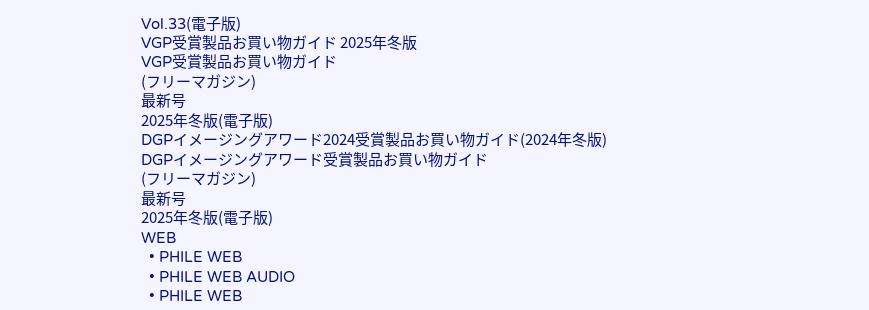Vol.33(電子版)
VGP受賞製品お買い物ガイド 2025年冬版
VGP受賞製品お買い物ガイド
(フリーマガジン)
最新号
2025年冬版(電子版)
DGPイメージングアワード2024受賞製品お買い物ガイド(2024年冬版)
DGPイメージングアワード受賞製品お買い物ガイド
(フリーマガジン)
最新号
2025年冬版(電子版)
WEB
  • PHILE WEB
  • PHILE WEB AUDIO
  • PHILE WEB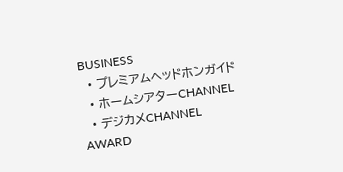BUSINESS
  • プレミアムヘッドホンガイド
  • ホームシアターCHANNEL
  • デジカメCHANNEL
AWARD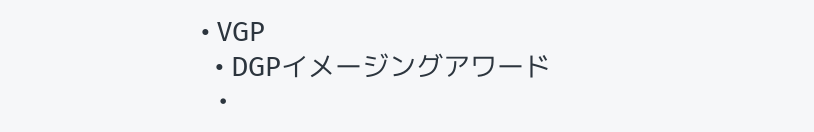• VGP
  • DGPイメージングアワード
  •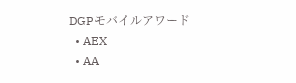DGPモバイルアワード
  • AEX
  • AA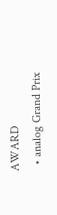AWARD
  • analog Grand Prix